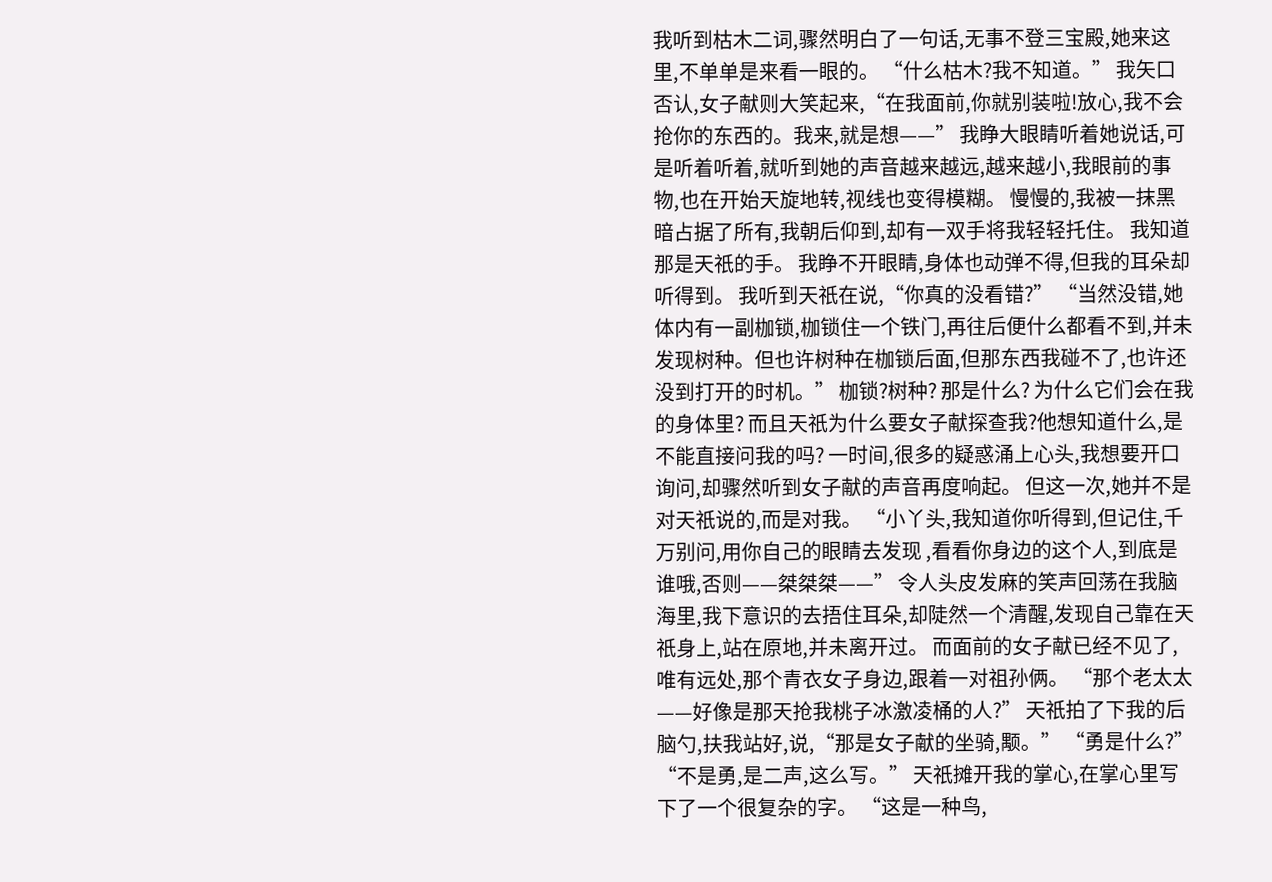我听到枯木二词,骤然明白了一句话,无事不登三宝殿,她来这里,不单单是来看一眼的。 “什么枯木?我不知道。” 我矢口否认,女子献则大笑起来,“在我面前,你就别装啦!放心,我不会抢你的东西的。我来,就是想——” 我睁大眼睛听着她说话,可是听着听着,就听到她的声音越来越远,越来越小,我眼前的事物,也在开始天旋地转,视线也变得模糊。 慢慢的,我被一抹黑暗占据了所有,我朝后仰到,却有一双手将我轻轻托住。 我知道那是天祇的手。 我睁不开眼睛,身体也动弹不得,但我的耳朵却听得到。 我听到天祇在说,“你真的没看错?” “当然没错,她体内有一副枷锁,枷锁住一个铁门,再往后便什么都看不到,并未发现树种。但也许树种在枷锁后面,但那东西我碰不了,也许还没到打开的时机。” 枷锁?树种? 那是什么? 为什么它们会在我的身体里? 而且天祇为什么要女子献探查我?他想知道什么,是不能直接问我的吗? 一时间,很多的疑惑涌上心头,我想要开口询问,却骤然听到女子献的声音再度响起。 但这一次,她并不是对天祇说的,而是对我。 “小丫头,我知道你听得到,但记住,千万别问,用你自己的眼睛去发现 ,看看你身边的这个人,到底是谁哦,否则——桀桀桀——” 令人头皮发麻的笑声回荡在我脑海里,我下意识的去捂住耳朵,却陡然一个清醒,发现自己靠在天祇身上,站在原地,并未离开过。 而面前的女子献已经不见了,唯有远处,那个青衣女子身边,跟着一对祖孙俩。 “那个老太太——好像是那天抢我桃子冰激凌桶的人?” 天祇拍了下我的后脑勺,扶我站好,说,“那是女子献的坐骑,颙。” “勇是什么?” “不是勇,是二声,这么写。” 天祇摊开我的掌心,在掌心里写下了一个很复杂的字。 “这是一种鸟,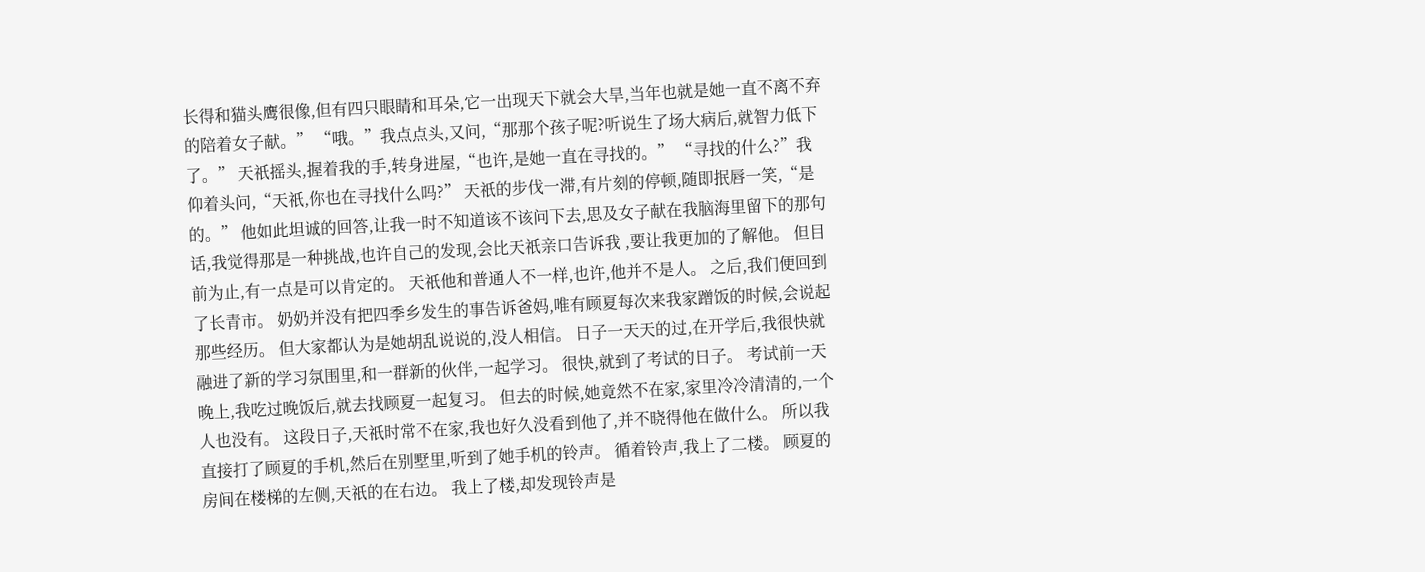长得和猫头鹰很像,但有四只眼睛和耳朵,它一出现天下就会大旱,当年也就是她一直不离不弃的陪着女子献。” “哦。”我点点头,又问,“那那个孩子呢?听说生了场大病后,就智力低下了。” 天祇摇头,握着我的手,转身进屋,“也许,是她一直在寻找的。” “寻找的什么?”我仰着头问,“天祇,你也在寻找什么吗?” 天祇的步伐一滞,有片刻的停顿,随即抿唇一笑,“是的。” 他如此坦诚的回答,让我一时不知道该不该问下去,思及女子献在我脑海里留下的那句话,我觉得那是一种挑战,也许自己的发现,会比天祇亲口告诉我 ,要让我更加的了解他。 但目前为止,有一点是可以肯定的。 天祇他和普通人不一样,也许,他并不是人。 之后,我们便回到了长青市。 奶奶并没有把四季乡发生的事告诉爸妈,唯有顾夏每次来我家蹭饭的时候,会说起那些经历。 但大家都认为是她胡乱说说的,没人相信。 日子一天天的过,在开学后,我很快就融进了新的学习氛围里,和一群新的伙伴,一起学习。 很快,就到了考试的日子。 考试前一天晚上,我吃过晚饭后,就去找顾夏一起复习。 但去的时候,她竟然不在家,家里冷冷清清的,一个人也没有。 这段日子,天祇时常不在家,我也好久没看到他了,并不晓得他在做什么。 所以我直接打了顾夏的手机,然后在别墅里,听到了她手机的铃声。 循着铃声,我上了二楼。 顾夏的房间在楼梯的左侧,天祇的在右边。 我上了楼,却发现铃声是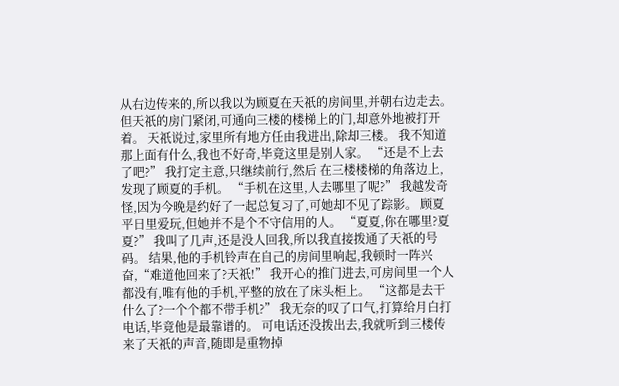从右边传来的,所以我以为顾夏在天祇的房间里,并朝右边走去。 但天祇的房门紧闭,可通向三楼的楼梯上的门,却意外地被打开着。 天祇说过,家里所有地方任由我进出,除却三楼。 我不知道那上面有什么,我也不好奇,毕竟这里是别人家。 “还是不上去了吧?” 我打定主意,只继续前行,然后 在三楼楼梯的角落边上,发现了顾夏的手机。 “手机在这里,人去哪里了呢?” 我越发奇怪,因为今晚是约好了一起总复习了,可她却不见了踪影。 顾夏平日里爱玩,但她并不是个不守信用的人。 “夏夏,你在哪里?夏夏?” 我叫了几声,还是没人回我,所以我直接拨通了天祇的号码。 结果,他的手机铃声在自己的房间里响起,我顿时一阵兴奋,“难道他回来了?天祇!” 我开心的推门进去,可房间里一个人都没有,唯有他的手机,平整的放在了床头柜上。 “这都是去干什么了?一个个都不带手机?” 我无奈的叹了口气,打算给月白打电话,毕竟他是最靠谱的。 可电话还没拨出去,我就听到三楼传来了天祇的声音,随即是重物掉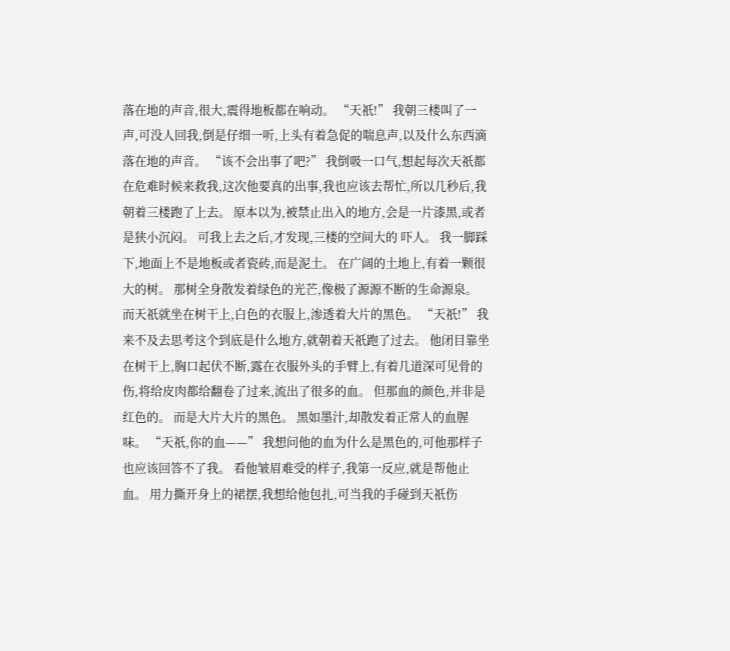落在地的声音,很大,震得地板都在响动。 “天祇!” 我朝三楼叫了一声,可没人回我,倒是仔细一听,上头有着急促的喘息声,以及什么东西滴落在地的声音。 “该不会出事了吧?” 我倒吸一口气,想起每次天祇都在危难时候来救我,这次他要真的出事,我也应该去帮忙,所以几秒后,我朝着三楼跑了上去。 原本以为,被禁止出入的地方,会是一片漆黑,或者是狭小沉闷。 可我上去之后,才发现,三楼的空间大的 吓人。 我一脚踩下,地面上不是地板或者瓷砖,而是泥土。 在广阔的土地上,有着一颗很大的树。 那树全身散发着绿色的光芒,像极了源源不断的生命源泉。 而天祇就坐在树干上,白色的衣服上,渗透着大片的黑色。 “天祇!” 我来不及去思考这个到底是什么地方,就朝着天祇跑了过去。 他闭目靠坐在树干上,胸口起伏不断,露在衣服外头的手臂上,有着几道深可见骨的伤,将给皮肉都给翻卷了过来,流出了很多的血。 但那血的颜色,并非是红色的。 而是大片大片的黑色。 黑如墨汁,却散发着正常人的血腥味。 “天祇,你的血——” 我想问他的血为什么是黑色的,可他那样子也应该回答不了我。 看他皱眉难受的样子,我第一反应,就是帮他止血。 用力撕开身上的裙摆,我想给他包扎,可当我的手碰到天祇伤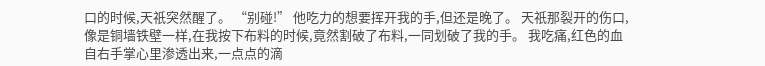口的时候,天祇突然醒了。 “别碰!” 他吃力的想要挥开我的手,但还是晚了。 天祇那裂开的伤口,像是铜墙铁壁一样,在我按下布料的时候,竟然割破了布料,一同划破了我的手。 我吃痛,红色的血自右手掌心里渗透出来,一点点的滴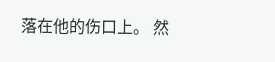落在他的伤口上。 然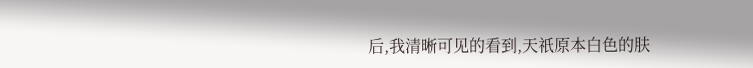后,我清晰可见的看到,天祇原本白色的肤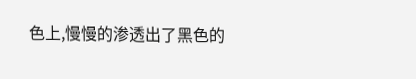色上,慢慢的渗透出了黑色的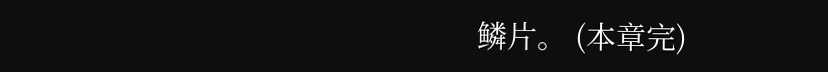鳞片。 (本章完)